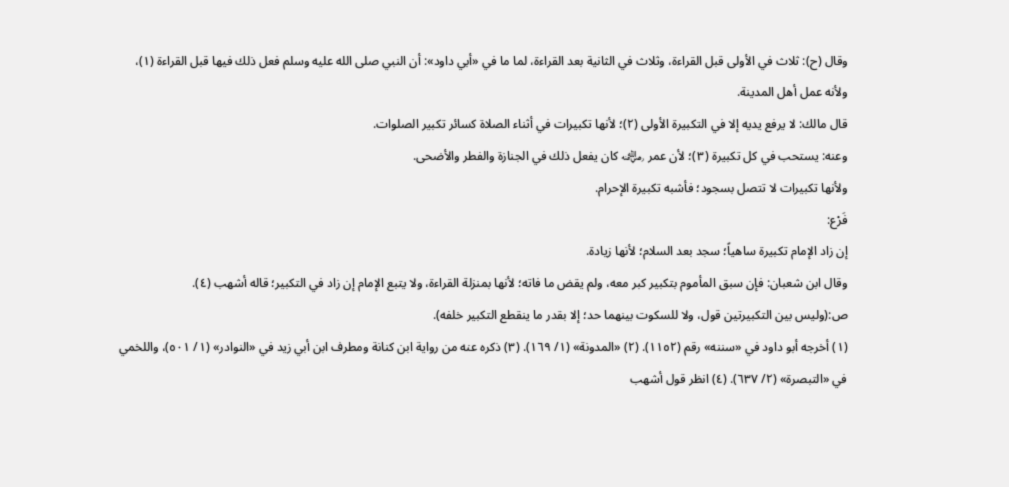وقال (ح): ثلاث في الأولى قبل القراءة، وثلاث في الثانية بعد القراءة، لما ما في «أبي داود»: أن النبي صلى الله عليه وسلم فعل ذلك فيها قبل القراءة (١)، ولأنه عمل أهل المدينة.
قال مالك: لا يرفع يديه إلا في التكبيرة الأولى (٢)؛ لأنها تكبيرات في أثناء الصلاة كسائر تكبير الصلوات.
وعنه: يستحب في كل تكبيرة (٣)؛ لأن عمر ﵁ كان يفعل ذلك في الجنازة والفطر والأضحى.
ولأنها تكبيرات لا تتصل بسجود؛ فأشبه تكبيرة الإحرام.
فَرْع:
إن زاد الإمام تكبيرة ساهياً؛ سجد بعد السلام؛ لأنها زيادة.
وقال ابن شعبان: فإن سبق المأموم بتكبير كبر معه، ولم يقض ما فاته؛ لأنها بمنزلة القراءة، ولا يتبع الإمام إن زاد في التكبير؛ قاله أشهب (٤).
ص:(وليس بين التكبيرتين قول، ولا للسكوت بينهما حد؛ إلا بقدر ما ينقطع التكبير خلفه).
(١) أخرجه أبو داود في «سننه» رقم (١١٥٢). (٢) «المدونة» (١/ ١٦٩). (٣) ذكره عنه من رواية ابن كنانة ومطرف ابن أبي زيد في «النوادر» (١/ ٥٠١)، واللخمي في «التبصرة» (٢/ ٦٣٧). (٤) انظر قول أشهب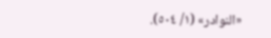«النوادر» (١/ ٥٠٤).